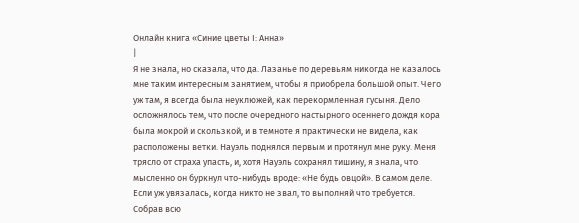Онлайн книга «Синие цветы I: Анна»
|
Я не знала, но сказала, что да. Лазанье по деревьям никогда не казалось мне таким интересным занятием, чтобы я приобрела большой опыт. Чего уж там, я всегда была неуклюжей, как перекормленная гусыня. Дело осложнялось тем, что после очередного настырного осеннего дождя кора была мокрой и скользкой, и в темноте я практически не видела, как расположены ветки. Науэль поднялся первым и протянул мне руку. Меня трясло от страха упасть, и, хотя Науэль сохранял тишину, я знала, что мысленно он буркнул что-нибудь вроде: «Не будь овцой». В самом деле. Если уж увязалась, когда никто не звал, то выполняй что требуется. Собрав всю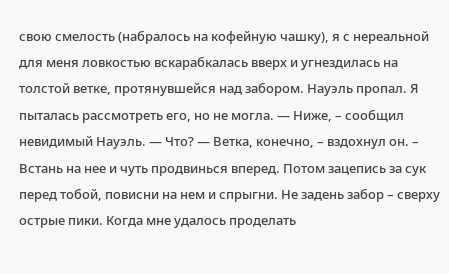свою смелость (набралось на кофейную чашку), я с нереальной для меня ловкостью вскарабкалась вверх и угнездилась на толстой ветке, протянувшейся над забором. Науэль пропал. Я пыталась рассмотреть его, но не могла. — Ниже, – сообщил невидимый Науэль. — Что? — Ветка, конечно, – вздохнул он. – Встань на нее и чуть продвинься вперед. Потом зацепись за сук перед тобой, повисни на нем и спрыгни. Не задень забор – сверху острые пики. Когда мне удалось проделать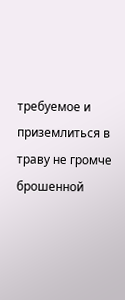требуемое и приземлиться в траву не громче брошенной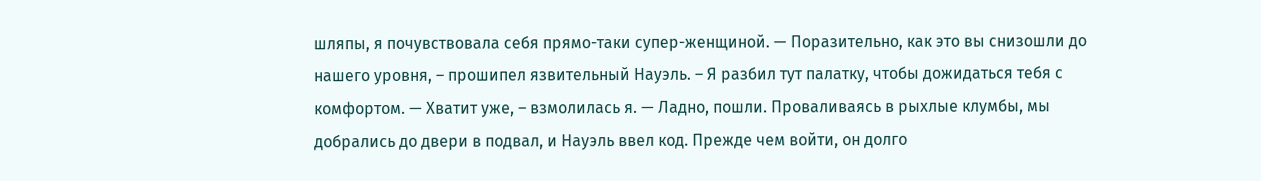шляпы, я почувствовала себя прямо-таки супер-женщиной. — Поразительно, как это вы снизошли до нашего уровня, – прошипел язвительный Науэль. – Я разбил тут палатку, чтобы дожидаться тебя с комфортом. — Хватит уже, – взмолилась я. — Ладно, пошли. Проваливаясь в рыхлые клумбы, мы добрались до двери в подвал, и Науэль ввел код. Прежде чем войти, он долго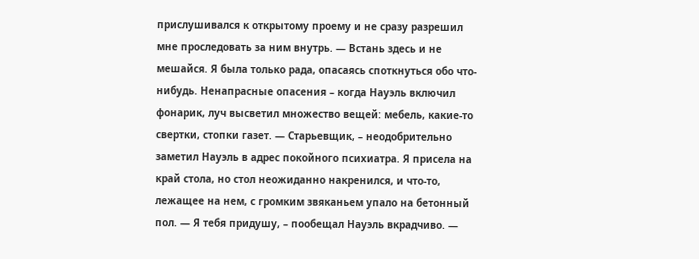прислушивался к открытому проему и не сразу разрешил мне проследовать за ним внутрь. — Встань здесь и не мешайся. Я была только рада, опасаясь споткнуться обо что-нибудь. Ненапрасные опасения – когда Науэль включил фонарик, луч высветил множество вещей: мебель, какие-то свертки, стопки газет. — Старьевщик, – неодобрительно заметил Науэль в адрес покойного психиатра. Я присела на край стола, но стол неожиданно накренился, и что-то, лежащее на нем, с громким звяканьем упало на бетонный пол. — Я тебя придушу, – пообещал Науэль вкрадчиво. —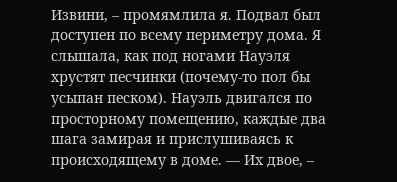Извини, – промямлила я. Подвал был доступен по всему периметру дома. Я слышала, как под ногами Науэля хрустят песчинки (почему-то пол бы усыпан песком). Науэль двигался по просторному помещению, каждые два шага замирая и прислушиваясь к происходящему в доме. — Их двое, –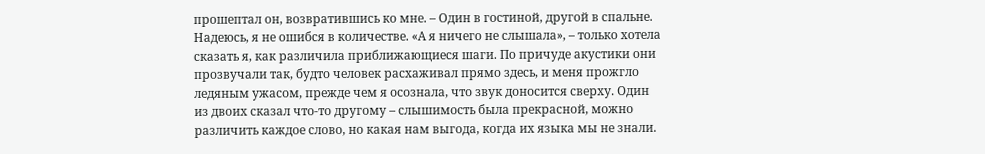прошептал он, возвратившись ко мне. – Один в гостиной, другой в спальне. Надеюсь, я не ошибся в количестве. «А я ничего не слышала», – только хотела сказать я, как различила приближающиеся шаги. По причуде акустики они прозвучали так, будто человек расхаживал прямо здесь, и меня прожгло ледяным ужасом, прежде чем я осознала, что звук доносится сверху. Один из двоих сказал что-то другому – слышимость была прекрасной, можно различить каждое слово, но какая нам выгода, когда их языка мы не знали.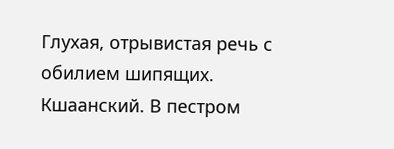Глухая, отрывистая речь с обилием шипящих. Кшаанский. В пестром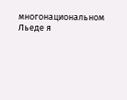многонациональном Льеде я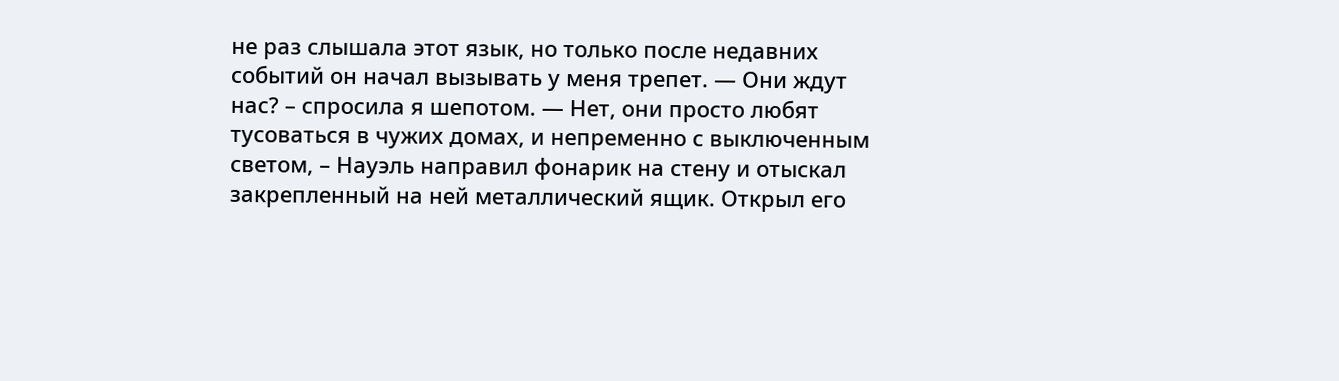не раз слышала этот язык, но только после недавних событий он начал вызывать у меня трепет. — Они ждут нас? – спросила я шепотом. — Нет, они просто любят тусоваться в чужих домах, и непременно с выключенным светом, – Науэль направил фонарик на стену и отыскал закрепленный на ней металлический ящик. Открыл его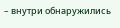– внутри обнаружились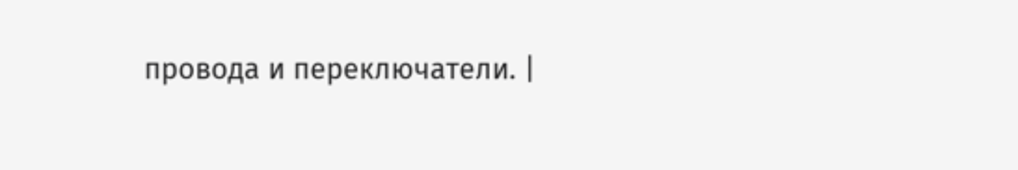провода и переключатели. |